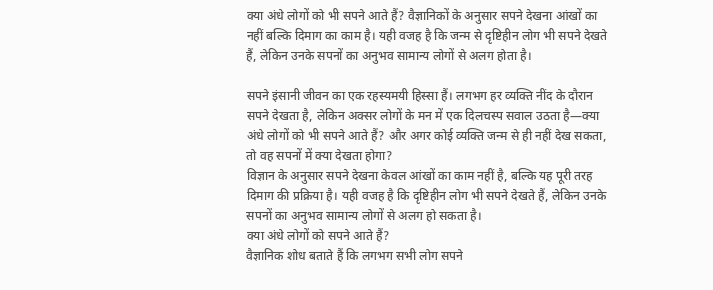क्या अंधे लोगों को भी सपने आते हैं? वैज्ञानिकों के अनुसार सपने देखना आंखों का नहीं बल्कि दिमाग का काम है। यही वजह है कि जन्म से दृष्टिहीन लोग भी सपने देखते हैं, लेकिन उनके सपनों का अनुभव सामान्य लोगों से अलग होता है।

सपने इंसानी जीवन का एक रहस्यमयी हिस्सा हैं। लगभग हर व्यक्ति नींद के दौरान सपने देखता है, लेकिन अक्सर लोगों के मन में एक दिलचस्प सवाल उठता है—क्या अंधे लोगों को भी सपने आते हैं? और अगर कोई व्यक्ति जन्म से ही नहीं देख सकता, तो वह सपनों में क्या देखता होगा?
विज्ञान के अनुसार सपने देखना केवल आंखों का काम नहीं है, बल्कि यह पूरी तरह दिमाग की प्रक्रिया है। यही वजह है कि दृष्टिहीन लोग भी सपने देखते हैं, लेकिन उनके सपनों का अनुभव सामान्य लोगों से अलग हो सकता है।
क्या अंधे लोगों को सपने आते हैं?
वैज्ञानिक शोध बताते हैं कि लगभग सभी लोग सपने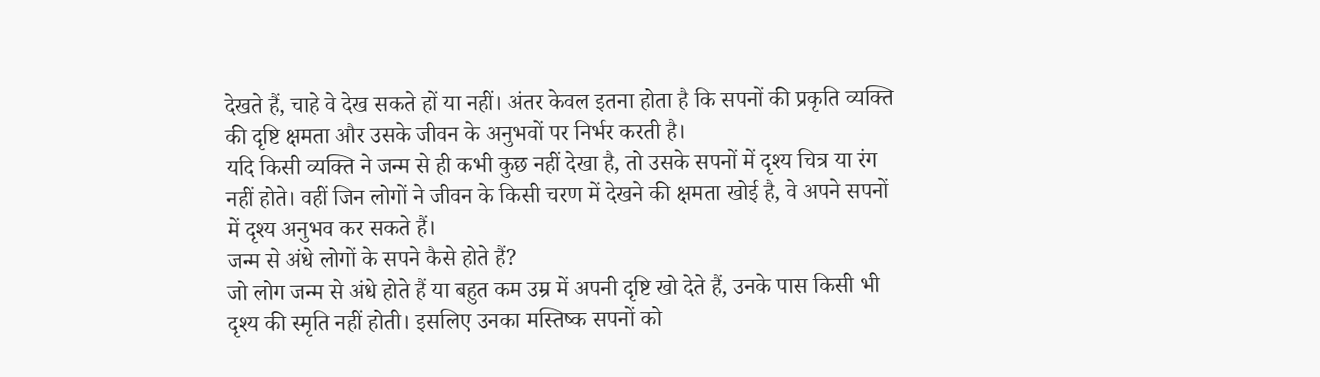देखते हैं, चाहे वे देख सकते हों या नहीं। अंतर केवल इतना होता है कि सपनों की प्रकृति व्यक्ति की दृष्टि क्षमता और उसके जीवन के अनुभवों पर निर्भर करती है।
यदि किसी व्यक्ति ने जन्म से ही कभी कुछ नहीं देखा है, तो उसके सपनों में दृश्य चित्र या रंग नहीं होते। वहीं जिन लोगों ने जीवन के किसी चरण में देखने की क्षमता खोई है, वे अपने सपनों में दृश्य अनुभव कर सकते हैं।
जन्म से अंधे लोगों के सपने कैसे होते हैं?
जो लोग जन्म से अंधे होते हैं या बहुत कम उम्र में अपनी दृष्टि खो देते हैं, उनके पास किसी भी दृश्य की स्मृति नहीं होती। इसलिए उनका मस्तिष्क सपनों को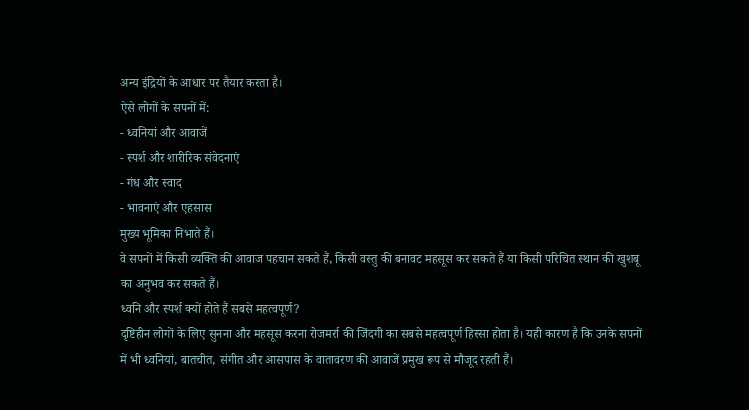अन्य इंद्रियों के आधार पर तैयार करता है।
ऐसे लोगों के सपनों में:
- ध्वनियां और आवाजें
- स्पर्श और शारीरिक संवेदनाएं
- गंध और स्वाद
- भावनाएं और एहसास
मुख्य भूमिका निभाते हैं।
वे सपनों में किसी व्यक्ति की आवाज पहचान सकते हैं, किसी वस्तु की बनावट महसूस कर सकते हैं या किसी परिचित स्थान की खुशबू का अनुभव कर सकते हैं।
ध्वनि और स्पर्श क्यों होते हैं सबसे महत्वपूर्ण?
दृष्टिहीन लोगों के लिए सुनना और महसूस करना रोजमर्रा की जिंदगी का सबसे महत्वपूर्ण हिस्सा होता है। यही कारण है कि उनके सपनों में भी ध्वनियां, बातचीत, संगीत और आसपास के वातावरण की आवाजें प्रमुख रूप से मौजूद रहती हैं।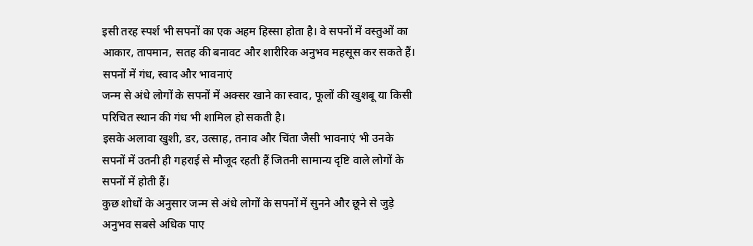इसी तरह स्पर्श भी सपनों का एक अहम हिस्सा होता है। वे सपनों में वस्तुओं का आकार, तापमान, सतह की बनावट और शारीरिक अनुभव महसूस कर सकते हैं।
सपनों में गंध, स्वाद और भावनाएं
जन्म से अंधे लोगों के सपनों में अक्सर खाने का स्वाद, फूलों की खुशबू या किसी परिचित स्थान की गंध भी शामिल हो सकती है।
इसके अलावा खुशी, डर, उत्साह, तनाव और चिंता जैसी भावनाएं भी उनके सपनों में उतनी ही गहराई से मौजूद रहती हैं जितनी सामान्य दृष्टि वाले लोगों के सपनों में होती हैं।
कुछ शोधों के अनुसार जन्म से अंधे लोगों के सपनों में सुनने और छूने से जुड़े अनुभव सबसे अधिक पाए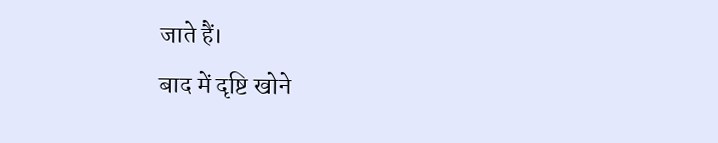जाते हैं।
बाद में दृष्टि खोने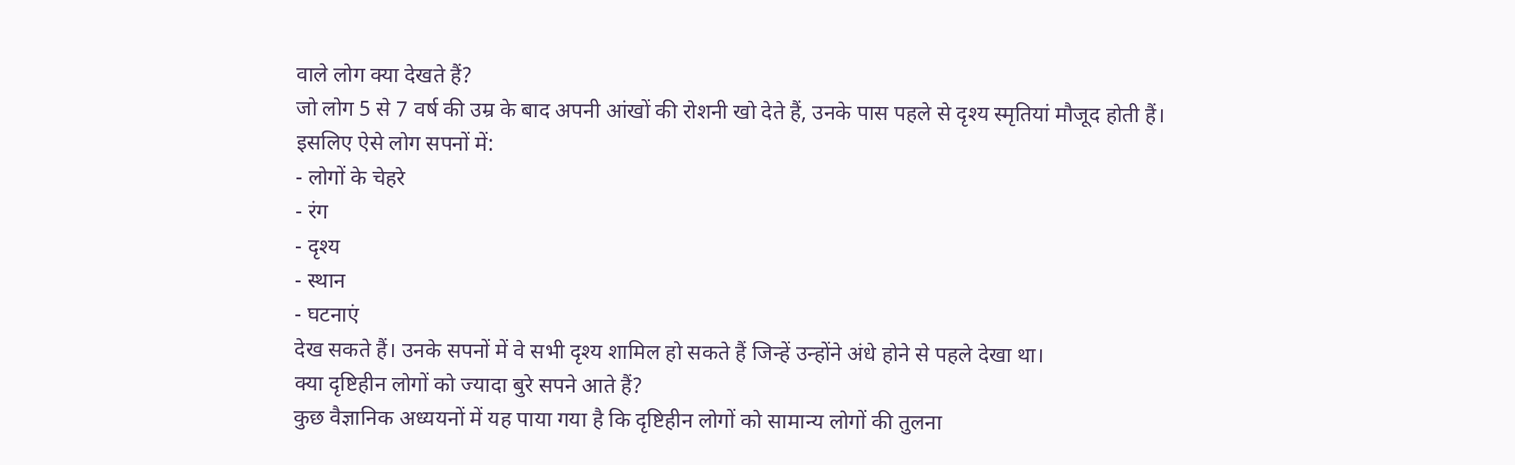वाले लोग क्या देखते हैं?
जो लोग 5 से 7 वर्ष की उम्र के बाद अपनी आंखों की रोशनी खो देते हैं, उनके पास पहले से दृश्य स्मृतियां मौजूद होती हैं।
इसलिए ऐसे लोग सपनों में:
- लोगों के चेहरे
- रंग
- दृश्य
- स्थान
- घटनाएं
देख सकते हैं। उनके सपनों में वे सभी दृश्य शामिल हो सकते हैं जिन्हें उन्होंने अंधे होने से पहले देखा था।
क्या दृष्टिहीन लोगों को ज्यादा बुरे सपने आते हैं?
कुछ वैज्ञानिक अध्ययनों में यह पाया गया है कि दृष्टिहीन लोगों को सामान्य लोगों की तुलना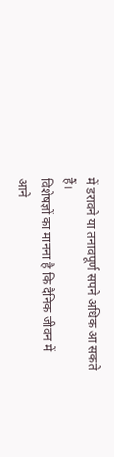में डरावने या तनावपूर्ण सपने अधिक आ सकते हैं।
विशेषज्ञों का मानना है कि दैनिक जीवन में आने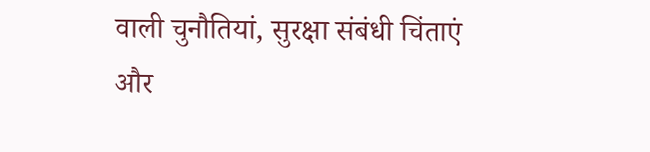वाली चुनौतियां, सुरक्षा संबंधी चिंताएं और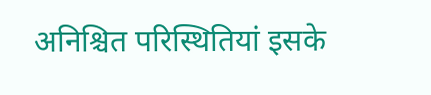अनिश्चित परिस्थितियां इसके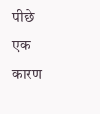पीछे एक कारण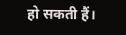हो सकती हैं।